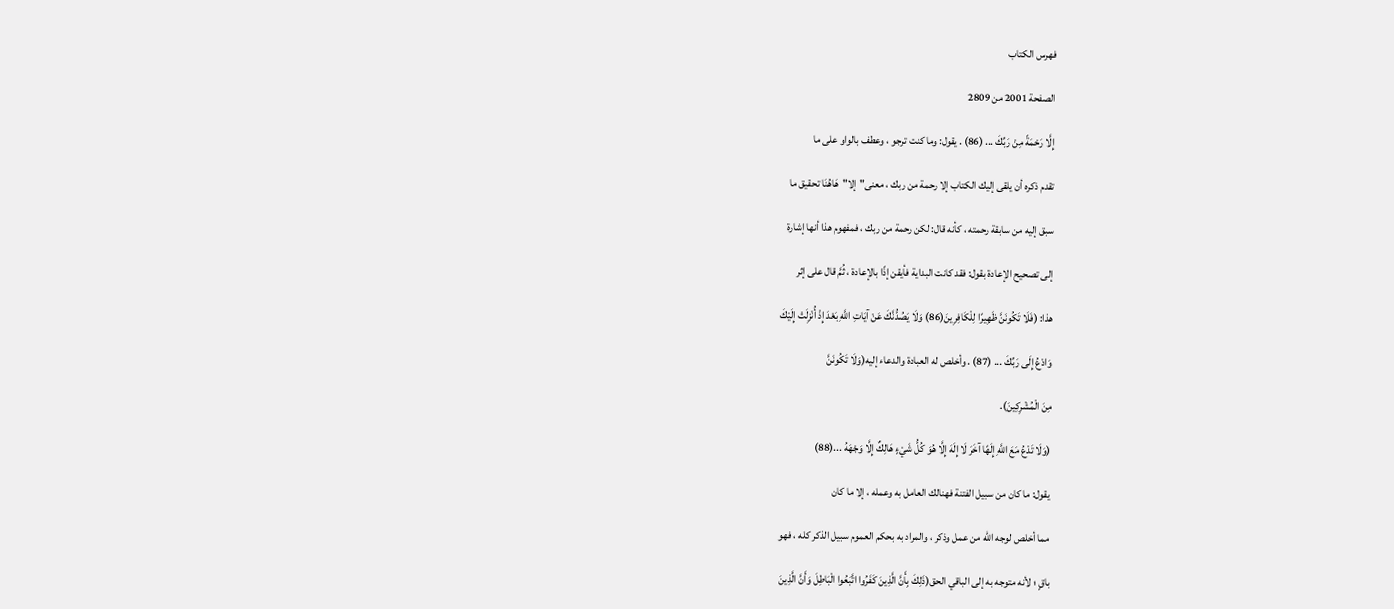فهرس الكتاب

الصفحة 2001 من 2809

إِلَّا رَحْمَةً مِنْ رَبِّكَ ... (86) . يقول: وما كنت ترجو ، وعطف بالواو على ما

تقدم ذكره أن يلقى إليك الكتاب إلا رحمة من ربك ، معنى"إلا"هَاهُنَا تحقيق ما

سبق إليه من سابقة رحمته ، كأنه قال: لكن رحمة من ربك ، فمفهوم هذا أنها إشارة

إلى تصحيح الإعادة بقول: فقد كانت البداية فأيقن إذًا بالإعادة ، ثُمَّ قال على إثر

هذا: (فَلَا تَكُونَنَّ ظَهِيرًا لِلْكَافِرِينَ(86) وَلَا يَصُدُّنَّكَ عَنْ آيَاتِ اللَّهِ بَعْدَ إِذْ أُنْزِلَتْ إِلَيْكَ

وَادْعُ إِلَى رَبِّكَ ... (87) . وأخلص له العبادة والدعاء إليه(وَلَا تَكُونَنَّ

مِنَ الْمُشْرِكِينَ).

(وَلَا تَدْعُ مَعَ اللَّهِ إِلَهًا آخَرَ لَا إِلَهَ إِلَّا هُوَ كُلُّ شَيْءٍ هَالِكٌ إِلَّا وَجْهَهُ ...(88)

يقول: ما كان من سبيل الفتنة فهنالك العامل به وعمله ، إلا ما كان

مما أخلص لوجه الله من عمل وذكر ، والمراد به بحكم العموم سبيل الذكر كله ، فهو

باقٍ ؛ لأنه متوجه به إلى الباقي الحق(ذَلِكَ بِأَنَّ الَّذِينَ كَفَرُوا اتَّبَعُوا الْبَاطِلَ وَأَنَّ الَّذِينَ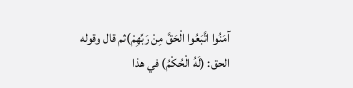آمَنُوا اتَّبَعُوا الْحَقَّ مِنْ رَبِّهِمْ)ثم قال وقوله الحق: (لَهُ الْحُكْمُ) في هذا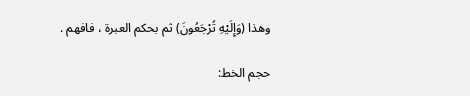وهذا (وَإِلَيْهِ تُرْجَعُونَ) ثم بحكم العبرة ، فافهم .

حجم الخط: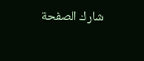شارك الصفحة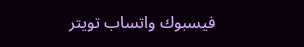فيسبوك واتساب تويتر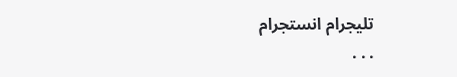تليجرام انستجرام
. . .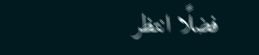فضلًا انتظر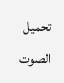تحميل الصوت